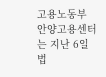고용노동부 안양고용센터는 지난 6일 법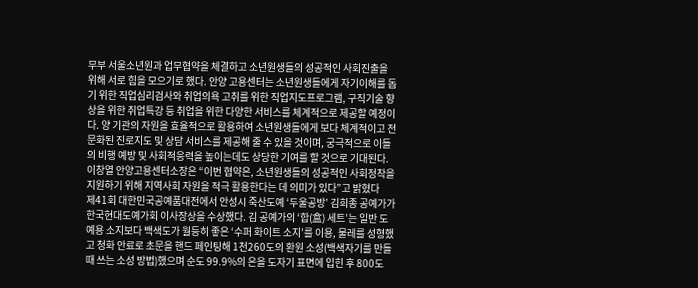무부 서울소년원과 업무협약을 체결하고 소년원생들의 성공적인 사회진출을 위해 서로 힘을 모으기로 했다. 안양 고용센터는 소년원생들에게 자기이해를 돕기 위한 직업심리검사와 취업의욕 고취를 위한 직업지도프로그램, 구직기술 향상을 위한 취업특강 등 취업을 위한 다양한 서비스를 체계적으로 제공할 예정이다. 양 기관의 자원을 효율적으로 활용하여 소년원생들에게 보다 체계적이고 전문화된 진로지도 및 상담 서비스를 제공해 줄 수 있을 것이며, 궁극적으로 이들의 비행 예방 및 사회적응력을 높이는데도 상당한 기여를 할 것으로 기대된다. 이창열 안양고용센터소장은 “이번 협약은, 소년원생들의 성공적인 사회정착을 지원하기 위해 지역사회 자원을 적극 활용한다는 데 의미가 있다”고 밝혔다
제41회 대한민국공예품대전에서 안성시 죽산도예 ‘두울공방’ 김희종 공예가가 한국현대도예가회 이사장상을 수상했다. 김 공예가의 ‘합(盒) 세트’는 일반 도예용 소지보다 백색도가 월등히 좋은 ‘수퍼 화이트 소지’를 이용, 물레를 성형했고 청화 안료로 초문을 핸드 페인팅해 1천260도의 환원 소성(백색자기를 만들 때 쓰는 소성 방법)했으며 순도 99.9%의 은을 도자기 표면에 입힌 후 800도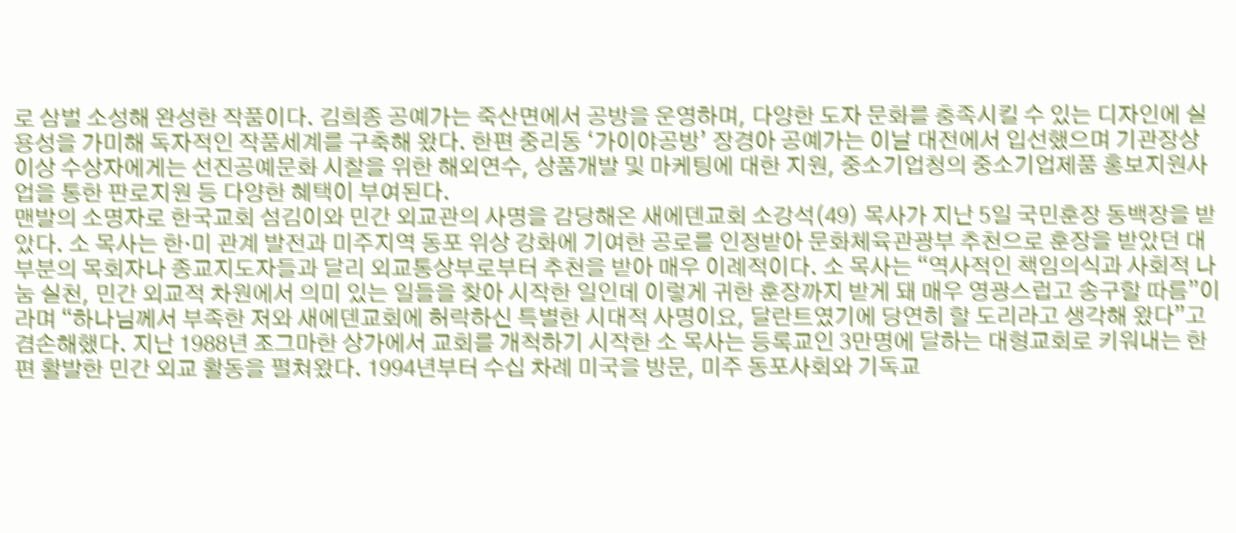로 삼벌 소성해 완성한 작품이다. 김희종 공예가는 죽산면에서 공방을 운영하며, 다양한 도자 문화를 충족시킬 수 있는 디자인에 실용성을 가미해 독자적인 작품세계를 구축해 왔다. 한편 중리동 ‘가이야공방’ 장경아 공예가는 이날 대전에서 입선했으며 기관장상 이상 수상자에게는 선진공예문화 시찰을 위한 해외연수, 상품개발 및 마케팅에 대한 지원, 중소기업청의 중소기업제품 홍보지원사업을 통한 판로지원 등 다양한 혜택이 부여된다.
맨발의 소명자로 한국교회 섬김이와 민간 외교관의 사명을 감당해온 새에덴교회 소강석(49) 목사가 지난 5일 국민훈장 동백장을 받았다. 소 목사는 한·미 관계 발전과 미주지역 동포 위상 강화에 기여한 공로를 인정받아 문화체육관광부 추천으로 훈장을 받았던 대부분의 목회자나 종교지도자들과 달리 외교통상부로부터 추천을 받아 매우 이례적이다. 소 목사는 “역사적인 책임의식과 사회적 나눔 실천, 민간 외교적 차원에서 의미 있는 일들을 찾아 시작한 일인데 이렇게 귀한 훈장까지 받게 돼 매우 영광스럽고 송구할 따름”이라며 “하나님께서 부족한 저와 새에덴교회에 허락하신 특별한 시대적 사명이요, 달란트였기에 당연히 할 도리라고 생각해 왔다”고 겸손해했다. 지난 1988년 조그마한 상가에서 교회를 개척하기 시작한 소 목사는 등록교인 3만명에 달하는 대형교회로 키워내는 한편 활발한 민간 외교 활동을 펼쳐왔다. 1994년부터 수십 차례 미국을 방문, 미주 동포사회와 기독교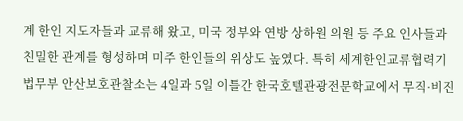계 한인 지도자들과 교류해 왔고, 미국 정부와 연방 상하원 의원 등 주요 인사들과 친밀한 관계를 형성하며 미주 한인들의 위상도 높였다. 특히 세계한인교류협력기
법무부 안산보호관찰소는 4일과 5일 이틀간 한국호텔관광전문학교에서 무직·비진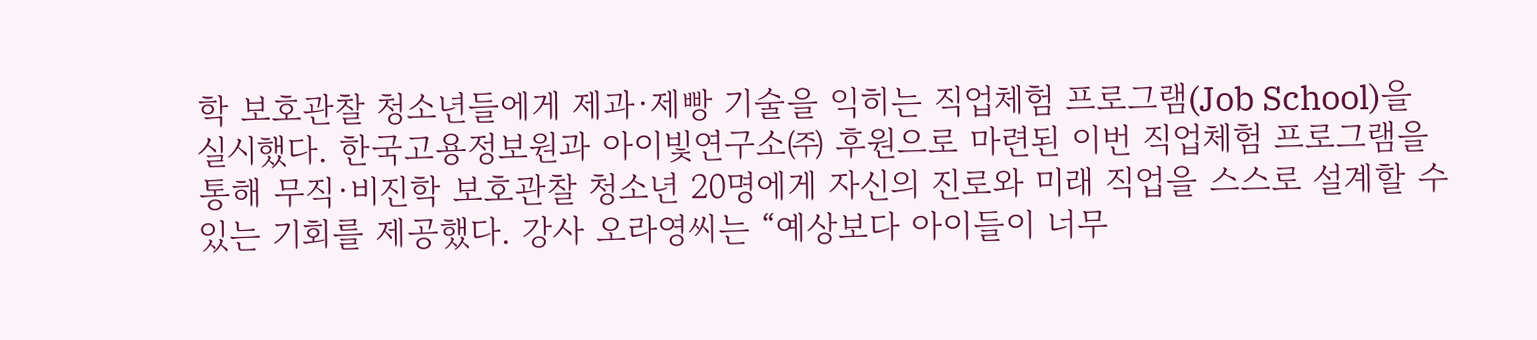학 보호관찰 청소년들에게 제과·제빵 기술을 익히는 직업체험 프로그램(Job School)을 실시했다. 한국고용정보원과 아이빛연구소㈜ 후원으로 마련된 이번 직업체험 프로그램을 통해 무직·비진학 보호관찰 청소년 20명에게 자신의 진로와 미래 직업을 스스로 설계할 수 있는 기회를 제공했다. 강사 오라영씨는 “예상보다 아이들이 너무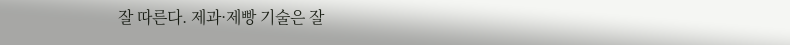잘 따른다. 제과·제빵 기술은 잘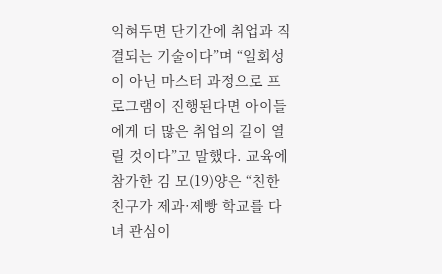익혀두면 단기간에 취업과 직결되는 기술이다”며 “일회성이 아닌 마스터 과정으로 프로그램이 진행된다면 아이들에게 더 많은 취업의 길이 열릴 것이다”고 말했다. 교육에 참가한 김 모(19)양은 “친한 친구가 제과·제빵 학교를 다녀 관심이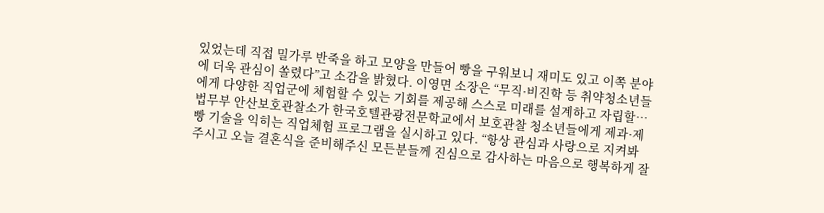있었는데 직접 밀가루 반죽을 하고 모양을 만들어 빵을 구워보니 재미도 있고 이쪽 분야에 더욱 관심이 쏠렸다”고 소감을 밝혔다. 이영면 소장은 “무직·비진학 등 취약청소년들에게 다양한 직업군에 체험할 수 있는 기회를 제공해 스스로 미래를 설계하고 자립할…
법무부 안산보호관찰소가 한국호텔관광전문학교에서 보호관찰 청소년들에게 제과·제빵 기술을 익히는 직업체험 프로그램을 실시하고 있다. “항상 관심과 사랑으로 지켜봐 주시고 오늘 결혼식을 준비해주신 모든분들께 진심으로 감사하는 마음으로 행복하게 잘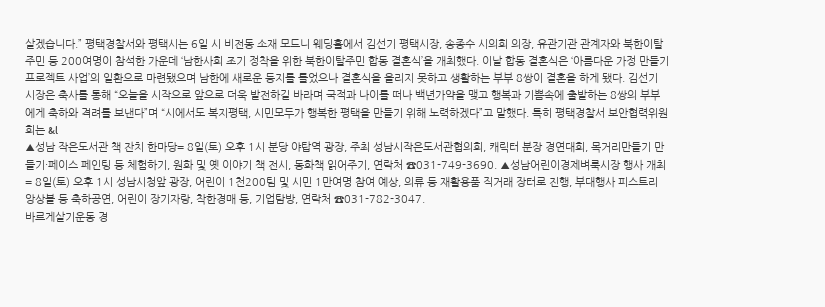살겠습니다.” 평택경찰서와 평택시는 6일 시 비전동 소재 모드니 웨딩홀에서 김선기 평택시장, 송종수 시의회 의장, 유관기관 관계자와 북한이탈주민 등 200여명이 참석한 가운데 ‘남한사회 조기 정착을 위한 북한이탈주민 합동 결혼식’을 개최했다. 이날 합동 결혼식은 ‘아름다운 가정 만들기 프로젝트 사업’의 일환으로 마련됐으며 남한에 새로운 둥지를 틀었으나 결혼식을 올리지 못하고 생활하는 부부 8쌍이 결혼을 하게 됐다. 김선기 시장은 축사를 통해 “오늘을 시작으로 앞으로 더욱 발전하길 바라며 국적과 나이를 떠나 백년가약을 맺고 행복과 기쁨속에 출발하는 8쌍의 부부에게 축하와 격려를 보낸다”며 “시에서도 복지평택, 시민모두가 행복한 평택을 만들기 위해 노력하겠다”고 말했다. 특히 평택경찰서 보안협력위원회는 &l
▲성남 작은도서관 책 잔치 한마당= 8일(토) 오후 1시 분당 야탑역 광장, 주최 성남시작은도서관협의회, 캐릭터 분장 경연대회, 목거리만들기 만들기·페이스 페인팅 등 체험하기, 원화 및 옛 이야기 책 전시, 동화책 읽어주기, 연락처 ☎031-749-3690. ▲성남어린이경제벼룩시장 행사 개최= 8일(토) 오후 1시 성남시청앞 광장, 어린이 1천200팀 및 시민 1만여명 참여 예상, 의류 등 재활용품 직거래 장터로 진행, 부대행사 피스트리 앙상블 등 축하공연, 어린이 장기자랑, 착한경매 등, 기업탐방, 연락처 ☎031-782-3047.
바르게살기운동 경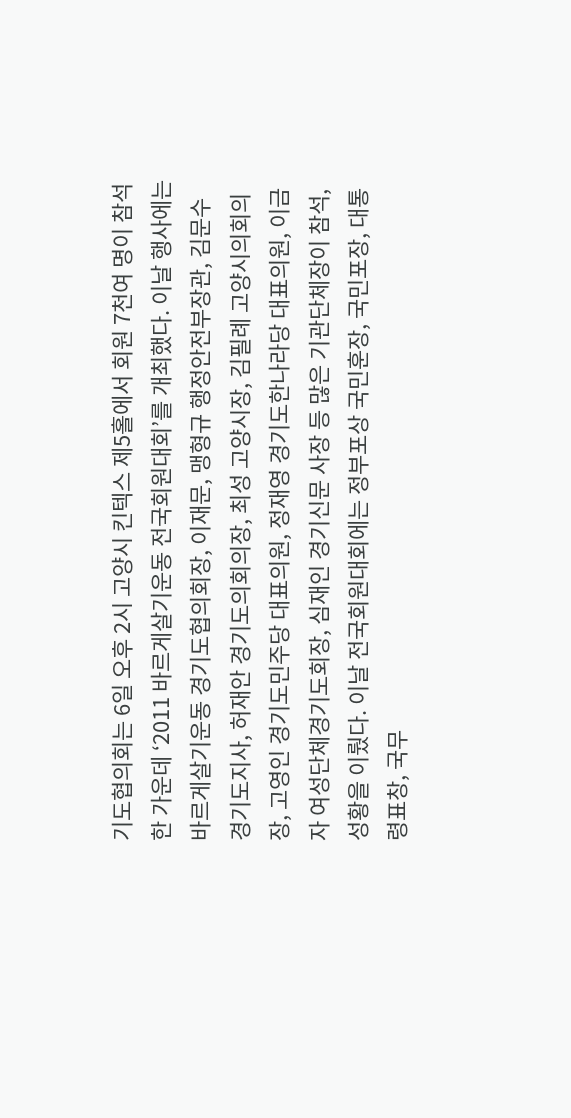기도협의회는 6일 오후 2시 고양시 킨텍스 제5홀에서 회원 7천여 명이 참석한 가운데 ‘2011 바르게살기운동 전국회원대회’를 개최했다. 이날 행사에는 바르게살기운동 경기도협의회장, 이재문, 맹형규 행정안전부장관, 김문수 경기도지사, 허재안 경기도의회의장, 최성 고양시장, 김필례 고양시의회의장, 고영인 경기도민주당 대표의원, 정재영 경기도한나라당 대표의원, 이금자 여성단체경기도회장, 심재인 경기신문 사장 등 많은 기관단체장이 참석, 성황을 이뤘다. 이날 전국회원대회에는 정부포상 국민훈장, 국민포장, 대통령표창, 국무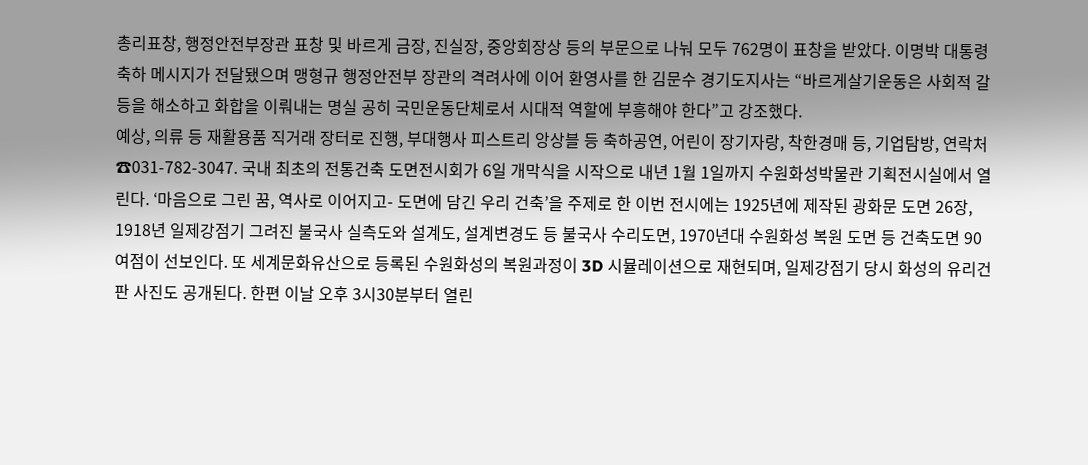총리표창, 행정안전부장관 표창 및 바르게 금장, 진실장, 중앙회장상 등의 부문으로 나눠 모두 762명이 표창을 받았다. 이명박 대통령 축하 메시지가 전달됐으며 맹형규 행정안전부 장관의 격려사에 이어 환영사를 한 김문수 경기도지사는 “바르게살기운동은 사회적 갈등을 해소하고 화합을 이뤄내는 명실 공히 국민운동단체로서 시대적 역할에 부흥해야 한다”고 강조했다.
예상, 의류 등 재활용품 직거래 장터로 진행, 부대행사 피스트리 앙상블 등 축하공연, 어린이 장기자랑, 착한경매 등, 기업탐방, 연락처 ☎031-782-3047. 국내 최초의 전통건축 도면전시회가 6일 개막식을 시작으로 내년 1월 1일까지 수원화성박물관 기획전시실에서 열린다. ‘마음으로 그린 꿈, 역사로 이어지고- 도면에 담긴 우리 건축’을 주제로 한 이번 전시에는 1925년에 제작된 광화문 도면 26장, 1918년 일제강점기 그려진 불국사 실측도와 설계도, 설계변경도 등 불국사 수리도면, 1970년대 수원화성 복원 도면 등 건축도면 90여점이 선보인다. 또 세계문화유산으로 등록된 수원화성의 복원과정이 3D 시뮬레이션으로 재현되며, 일제강점기 당시 화성의 유리건판 사진도 공개된다. 한편 이날 오후 3시30분부터 열린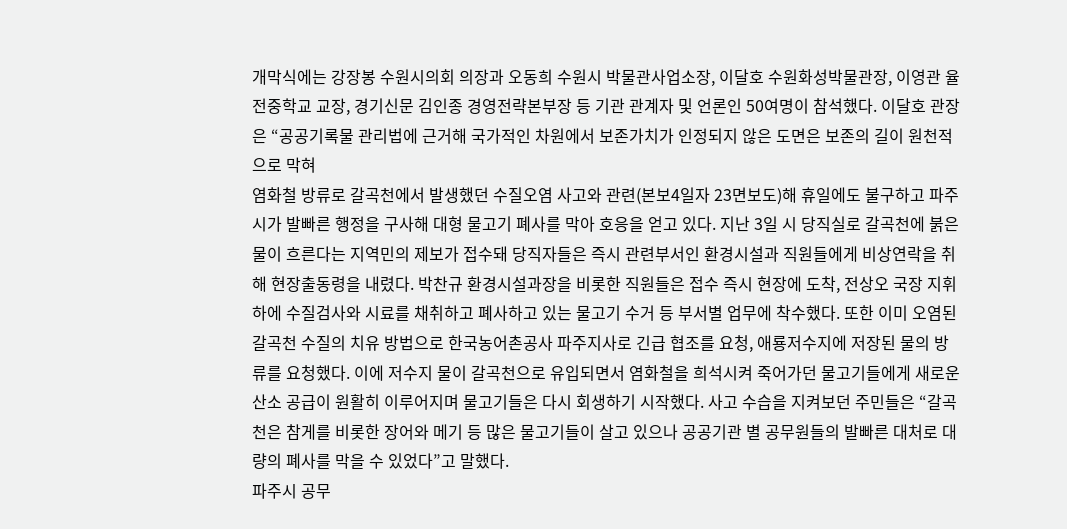개막식에는 강장봉 수원시의회 의장과 오동희 수원시 박물관사업소장, 이달호 수원화성박물관장, 이영관 율전중학교 교장, 경기신문 김인종 경영전략본부장 등 기관 관계자 및 언론인 50여명이 참석했다. 이달호 관장은 “공공기록물 관리법에 근거해 국가적인 차원에서 보존가치가 인정되지 않은 도면은 보존의 길이 원천적으로 막혀
염화철 방류로 갈곡천에서 발생했던 수질오염 사고와 관련(본보4일자 23면보도)해 휴일에도 불구하고 파주시가 발빠른 행정을 구사해 대형 물고기 폐사를 막아 호응을 얻고 있다. 지난 3일 시 당직실로 갈곡천에 붉은물이 흐른다는 지역민의 제보가 접수돼 당직자들은 즉시 관련부서인 환경시설과 직원들에게 비상연락을 취해 현장출동령을 내렸다. 박찬규 환경시설과장을 비롯한 직원들은 접수 즉시 현장에 도착, 전상오 국장 지휘하에 수질검사와 시료를 채취하고 폐사하고 있는 물고기 수거 등 부서별 업무에 착수했다. 또한 이미 오염된 갈곡천 수질의 치유 방법으로 한국농어촌공사 파주지사로 긴급 협조를 요청, 애룡저수지에 저장된 물의 방류를 요청했다. 이에 저수지 물이 갈곡천으로 유입되면서 염화철을 희석시켜 죽어가던 물고기들에게 새로운 산소 공급이 원활히 이루어지며 물고기들은 다시 회생하기 시작했다. 사고 수습을 지켜보던 주민들은 “갈곡천은 참게를 비롯한 장어와 메기 등 많은 물고기들이 살고 있으나 공공기관 별 공무원들의 발빠른 대처로 대량의 폐사를 막을 수 있었다”고 말했다.
파주시 공무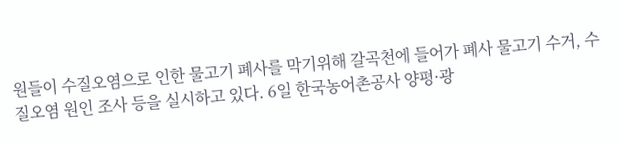원들이 수질오염으로 인한 물고기 폐사를 막기위해 갈곡천에 들어가 폐사 물고기 수거, 수질오염 원인 조사 등을 실시하고 있다. 6일 한국농어촌공사 양평·광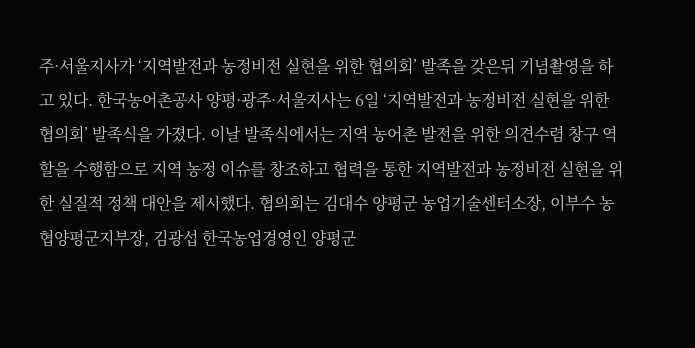주·서울지사가 ‘지역발전과 농정비전 실현을 위한 협의회’ 발족을 갖은뒤 기념촬영을 하고 있다. 한국농어촌공사 양평·광주·서울지사는 6일 ‘지역발전과 농정비전 실현을 위한 협의회’ 발족식을 가졌다. 이날 발족식에서는 지역 농어촌 발전을 위한 의견수렴 창구 역할을 수행함으로 지역 농정 이슈를 창조하고 협력을 통한 지역발전과 농정비전 실현을 위한 실질적 정책 대안을 제시했다. 협의회는 김대수 양평군 농업기술센터소장, 이부수 농협양평군지부장, 김광섭 한국농업경영인 양평군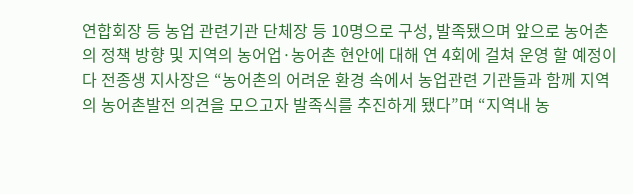연합회장 등 농업 관련기관 단체장 등 10명으로 구성, 발족됐으며 앞으로 농어촌의 정책 방향 및 지역의 농어업·농어촌 현안에 대해 연 4회에 걸쳐 운영 할 예정이다 전종생 지사장은 “농어촌의 어려운 환경 속에서 농업관련 기관들과 함께 지역의 농어촌발전 의견을 모으고자 발족식를 추진하게 됐다”며 “지역내 농